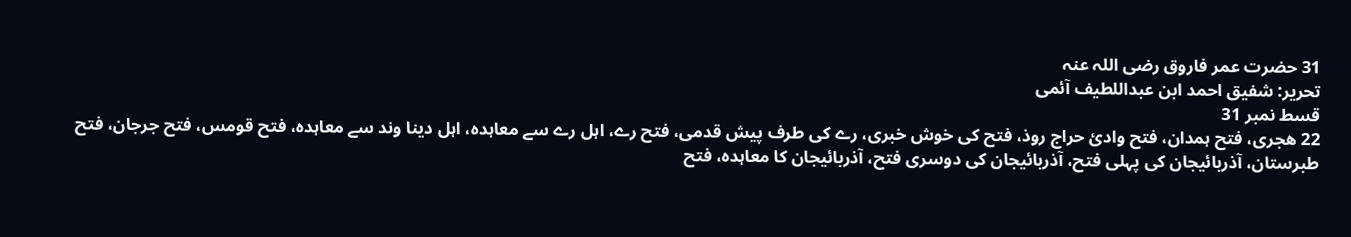31 حضرت عمر فاروق رضی اللہ عنہ
تحریر: شفیق احمد ابن عبداللطیف آئمی
قسط نمبر 31
22 ھجری، فتح ہمدان، فتح وادیٔ حراج روذ، فتح کی خوش خبری، رے کی طرف پیش قدمی، فتح رے، اہل رے سے معاہدہ، اہل دینا وند سے معاہدہ، فتح قومس، فتح جرجان، فتح طبرستان، آذربائیجان کی پہلی فتح، آذربائیجان کی دوسری فتح، آذربائیجان کا معاہدہ، فتح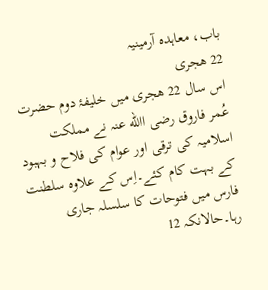باب، معاہدہ آرمینیہ
22 ھجری
اس سال 22 ھجری میں خلیفۂ دوم حضرت عُمر فاروق رضی االله عنہ نے مملکت اسلامیہ کی ترقی اور عوام کی فلاح و بہبود کے بہت کام کئے۔اِس کے علاوہ سلطنت فارس میں فتوحات کا سلسلہ جاری رہا۔حالانکہ 12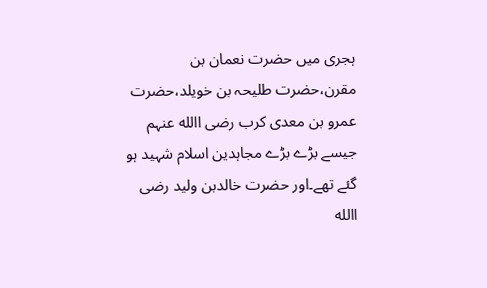ہجری میں حضرت نعمان بن مقرن،حضرت طلیحہ بن خویلد،حضرت عمرو بن معدی کرب رضی االله عنہم جیسے بڑے بڑے مجاہدین اسلام شہید ہو گئے تھے۔اور حضرت خالدبن ولید رضی االله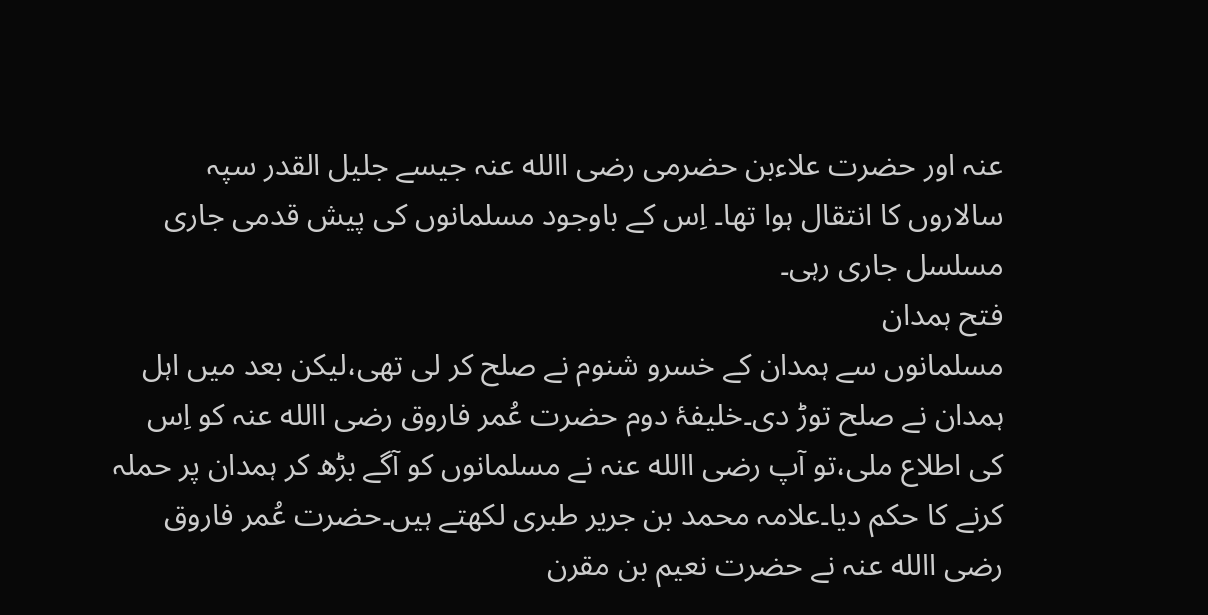عنہ اور حضرت علاءبن حضرمی رضی االله عنہ جیسے جلیل القدر سپہ سالاروں کا انتقال ہوا تھا۔ اِس کے باوجود مسلمانوں کی پیش قدمی جاری مسلسل جاری رہی۔
فتح ہمدان
مسلمانوں سے ہمدان کے خسرو شنوم نے صلح کر لی تھی،لیکن بعد میں اہل ہمدان نے صلح توڑ دی۔خلیفۂ دوم حضرت عُمر فاروق رضی االله عنہ کو اِس کی اطلاع ملی،تو آپ رضی االله عنہ نے مسلمانوں کو آگے بڑھ کر ہمدان پر حملہ کرنے کا حکم دیا۔علامہ محمد بن جریر طبری لکھتے ہیں۔حضرت عُمر فاروق رضی االله عنہ نے حضرت نعیم بن مقرن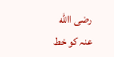رضی االله عنہ کو خط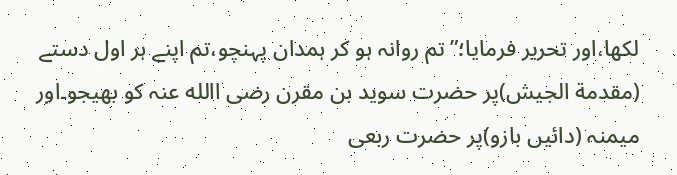لکھا،اور تحریر فرمایا؛”تم روانہ ہو کر ہمدان پہنچو،تم اپنے ہر اول دستے (مقدمة الجیش)پر حضرت سوید بن مقرن رضی االله عنہ کو بھیجو۔اور میمنہ (دائیں بازو)پر حضرت ربعی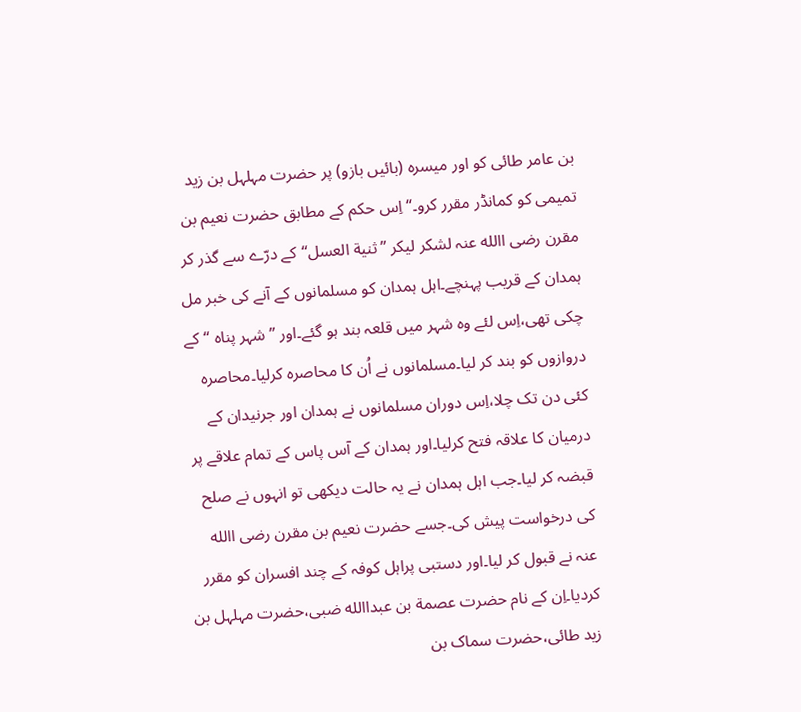بن عامر طائی کو اور میسرہ (بائیں بازو) پر حضرت مہلہل بن زید تمیمی کو کمانڈر مقرر کرو۔“اِس حکم کے مطابق حضرت نعیم بن مقرن رضی االله عنہ لشکر لیکر ”ثنیة العسل“کے درّے سے گذر کر ہمدان کے قریب پہنچے۔اہل ہمدان کو مسلمانوں کے آنے کی خبر مل چکی تھی،اِس لئے وہ شہر میں قلعہ بند ہو گئے۔اور ”شہر پناہ “کے دروازوں کو بند کر لیا۔مسلمانوں نے اُن کا محاصرہ کرلیا۔محاصرہ کئی دن تک چلا،اِس دوران مسلمانوں نے ہمدان اور جرنیدان کے درمیان کا علاقہ فتح کرلیا۔اور ہمدان کے آس پاس کے تمام علاقے پر قبضہ کر لیا۔جب اہل ہمدان نے یہ حالت دیکھی تو انہوں نے صلح کی درخواست پیش کی۔جسے حضرت نعیم بن مقرن رضی االله عنہ نے قبول کر لیا۔اور دستبی پراہل کوفہ کے چند افسران کو مقرر کردیا۔اِن کے نام حضرت عصمة بن عبداالله ضبی،حضرت مہلہل بن زید طائی،حضرت سماک بن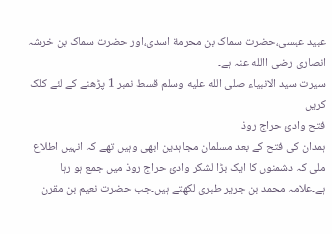عبید عبسی،حضرت سماک بن محرمة اسدی،اور حضرت سماک بن خرشہ انصاری رضی االله عنہ ہے۔
سیرت سید الانبیاء صلى الله عليه وسلم قسط نمبر 1 پڑھنے کے لئے کلک کریں
فتح وادیٔ حراج روذ
ہمدان کی فتح کے بعد مسلمان مجاہدین ابھی وہیں تھے کہ انہیں اطلاع ملی کہ دشمنوں کا ایک بڑا لشکر وادیٔ حراج روذ میں جمع ہو رہا ہے۔علامہ محمد بن جریر طبری لکھتے ہیں۔جب حضرت نعیم بن مقرن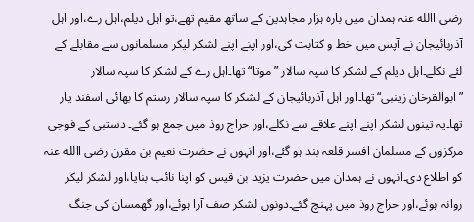رضی االله عنہ ہمدان میں بارہ ہزار مجاہدین کے ساتھ مقیم تھے،تو اہل دیلم،اہل رے،اور اہل آذربائیجان نے آپس میں خط و کتابت کی،اور اپنے اپنے لشکر لیکر مسلمانوں سے مقابلے کے لئے نکلے۔اہل دیلم کے لشکر کا سپہ سالار ”موتا“تھا۔اہل رے کے لشکر کا سپہ سالار ”ابوالقرخان زینبی“تھا۔اور اہل آذربائیجان کے لشکر کا سپہ سالار رستم کا بھائی اسفند یار تھا۔یہ تینوں لشکر اپنے اپنے علاقے سے نکلے،اور حراج روذ میں جمع ہو گئے۔ دستبی کے فوجی مرکزوں کے مسلمان افسر قلعہ بند ہو گئے،اور انہوں نے حضرت نعیم بن مقرن رضی االله عنہ کو اطلاع دی۔انہوں نے ہمدان میں حضرت یزید بن قیس کو اپنا نائب بنایا،اور لشکر لیکر روانہ ہوئے،اور حراج روذ میں پہنچ گئے۔دونوں لشکر صف آرا ہوئے،اور گھمسان کی جنگ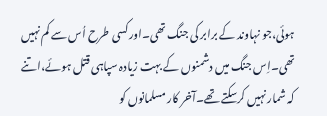ہوئی،جو نہاوند کے برابر کی جنگ تھی۔اور کسی طرح اُس سے کم نہیں تھی۔اِس جنگ میں دشمنوں کے بہت زیادہ سپاہی قتل ہوئے،اتنے کہ شمار نہیں کرسکتے تھے۔آخر کار مسلمانوں کو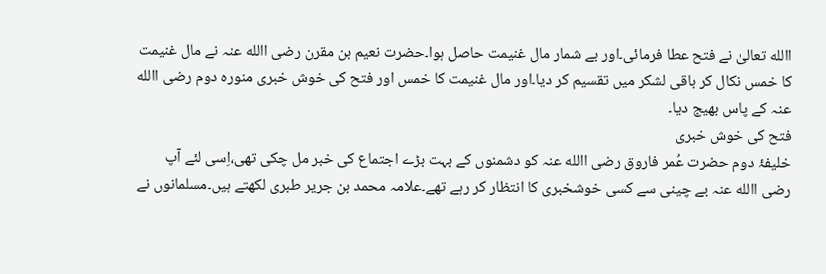االله تعالیٰ نے فتح عطا فرمائی۔اور بے شمار مال غنیمت حاصل ہوا۔حضرت نعیم بن مقرن رضی االله عنہ نے مال غنیمت کا خمس نکال کر باقی لشکر میں تقسیم کر دیا۔اور مال غنیمت کا خمس اور فتح کی خوش خبری منورہ دوم رضی االله عنہ کے پاس بھیج دیا۔
فتح کی خوش خبری
خلیفۂ دوم حضرت عُمر فاروق رضی االله عنہ کو دشمنوں کے بہت بڑے اجتماع کی خبر مل چکی تھی،اِسی لئے آپ رضی االله عنہ بے چینی سے کسی خوشخبری کا انتظار کر رہے تھے۔علامہ محمد بن جریر طبری لکھتے ہیں۔مسلمانوں نے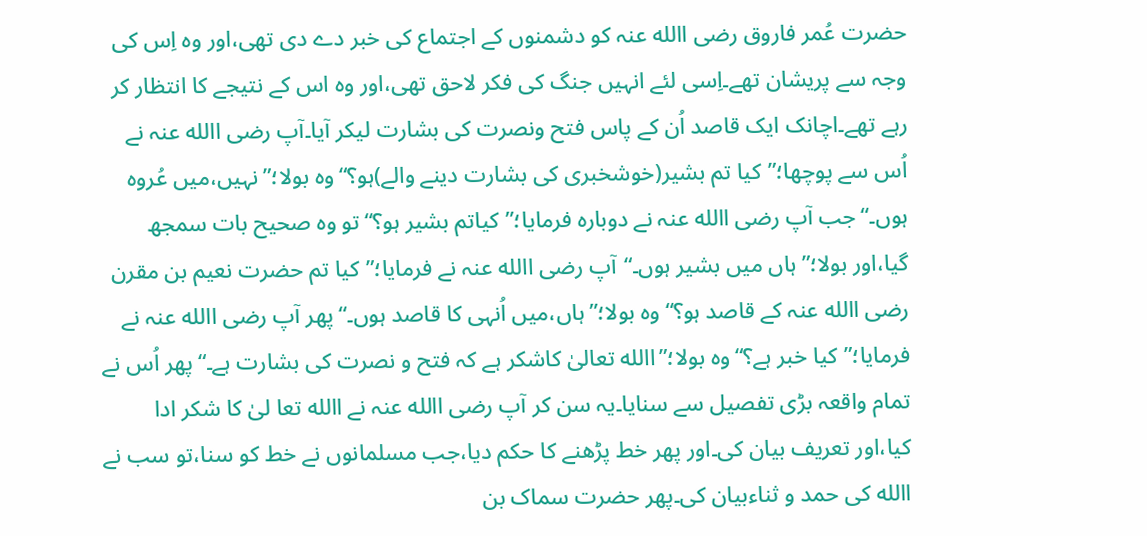حضرت عُمر فاروق رضی االله عنہ کو دشمنوں کے اجتماع کی خبر دے دی تھی،اور وہ اِس کی وجہ سے پریشان تھے۔اِسی لئے انہیں جنگ کی فکر لاحق تھی،اور وہ اس کے نتیجے کا انتظار کر رہے تھے۔اچانک ایک قاصد اُن کے پاس فتح ونصرت کی بشارت لیکر آیا۔آپ رضی االله عنہ نے اُس سے پوچھا؛”کیا تم بشیر(خوشخبری کی بشارت دینے والے)ہو؟“وہ بولا؛”نہیں،میں عُروہ ہوں۔“جب آپ رضی االله عنہ نے دوبارہ فرمایا؛”کیاتم بشیر ہو؟“تو وہ صحیح بات سمجھ گیا،اور بولا؛”ہاں میں بشیر ہوں۔“آپ رضی االله عنہ نے فرمایا؛”کیا تم حضرت نعیم بن مقرن رضی االله عنہ کے قاصد ہو؟“وہ بولا؛”ہاں،میں اُنہی کا قاصد ہوں۔“پھر آپ رضی االله عنہ نے فرمایا؛”کیا خبر ہے؟“وہ بولا؛”االله تعالیٰ کاشکر ہے کہ فتح و نصرت کی بشارت ہے۔“پھر اُس نے تمام واقعہ بڑی تفصیل سے سنایا۔یہ سن کر آپ رضی االله عنہ نے االله تعا لیٰ کا شکر ادا کیا،اور تعریف بیان کی۔اور پھر خط پڑھنے کا حکم دیا،جب مسلمانوں نے خط کو سنا،تو سب نے االله کی حمد و ثناءبیان کی۔پھر حضرت سماک بن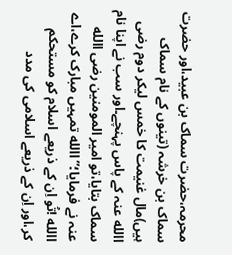محرمہ،حضرت سماک بن عبید،اور حضرت سماک بن خرشہ (تینوں کے نام سماک ہیں)مال غنیمت کا خمس لیکر دوم رضی االله عنہ کے پاس پہنچے۔اور سب نے اپنا نام سماک بتایا،تو امیر المومنین رضی االله عنہ نے فرمایا؛”االله تمہیں مبارک کرے،اے االله !تُو اِن کے ذریعے اسلام کو مستحکم کر،اور اِن کے ذریعے اسلامی کی مدد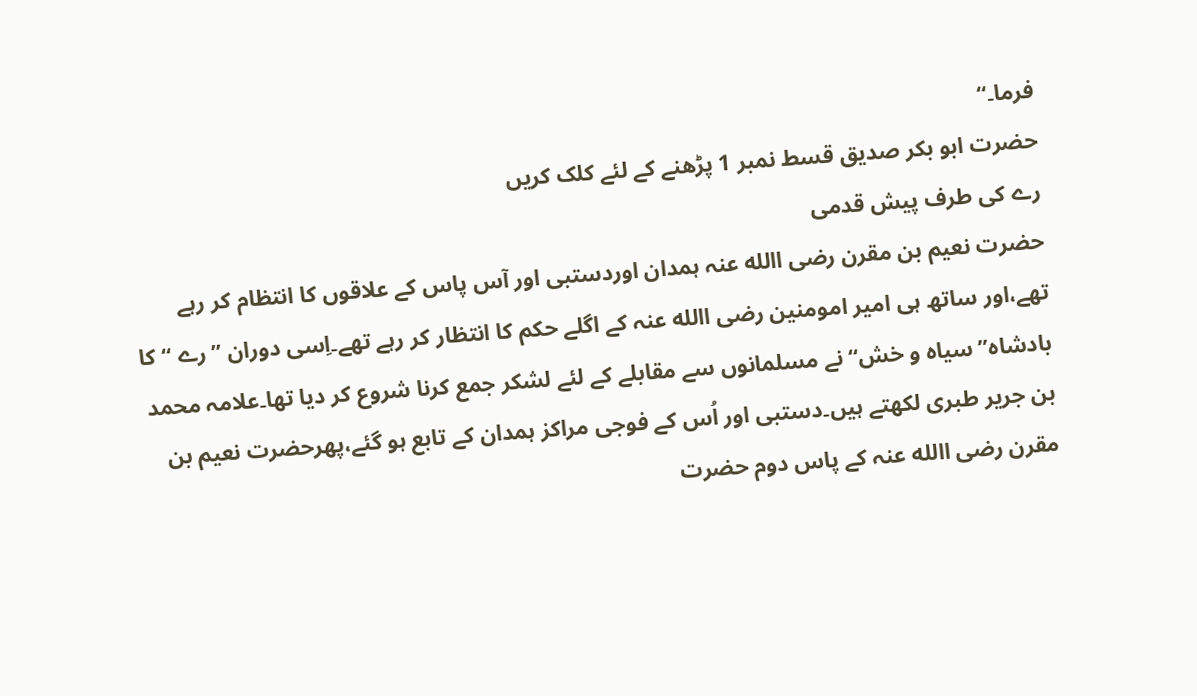فرما۔“
حضرت ابو بکر صدیق قسط نمبر 1 پڑھنے کے لئے کلک کریں
رے کی طرف پیش قدمی
حضرت نعیم بن مقرن رضی االله عنہ ہمدان اوردستبی اور آس پاس کے علاقوں کا انتظام کر رہے تھے،اور ساتھ ہی امیر امومنین رضی االله عنہ کے اگلے حکم کا انتظار کر رہے تھے۔اِسی دوران ”رے “کا بادشاہ”سیاہ و خش“نے مسلمانوں سے مقابلے کے لئے لشکر جمع کرنا شروع کر دیا تھا۔علامہ محمد بن جریر طبری لکھتے ہیں۔دستبی اور اُس کے فوجی مراکز ہمدان کے تابع ہو گئے،پھرحضرت نعیم بن مقرن رضی االله عنہ کے پاس دوم حضرت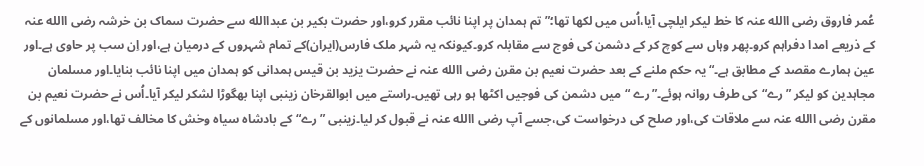عُمر فاروق رضی االله عنہ کا خط لیکر ایلچی آیا،اُس میں لکھا تھا؛”تم ہمدان پر اپنا نائب مقرر کرو،اور حضرت بکیر بن عبداالله سے حضرت سماک بن خرشہ رضی االله عنہ کے ذریعے امدا دفراہم کرو۔پھر وہاں سے کوچ کر کے دشمن کی فوج سے مقابلہ کرو۔کیونکہ یہ شہر ملک فارس(ایران)کے تمام شہروں کے درمیان ہے،اور اِن سب پر حاوی ہے۔اور عین ہمارے مقصد کے مطابق ہے۔“یہ حکم ملنے کے بعد حضرت نعیم بن مقرن رضی االله عنہ نے حضرت یزید بن قیس ہمدانی کو ہمدان میں اپنا نائب بنایا۔اور مسلمان مجاہدین کو لیکر ”رے“کی طرف روانہ ہوئے۔”رے “میں دشمن کی فوجیں اکٹھا ہو رہی تھیں۔راستے میں ابوالقرخان زینبی اپنا بھگوڑا لشکر لیکر آیا۔اُس نے حضرت نعیم بن مقرن رضی االله عنہ سے ملاقات کی،اور صلح کی درخواست کی،جسے آپ رضی االله عنہ نے قبول کر لیا۔زینبی ”رے“کے بادشاہ سیاہ وخش کا مخالف تھا،اور مسلمانوں کے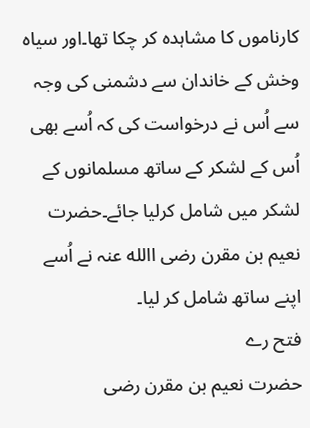کارناموں کا مشاہدہ کر چکا تھا۔اور سیاہ وخش کے خاندان سے دشمنی کی وجہ سے اُس نے درخواست کی کہ اُسے بھی اُس کے لشکر کے ساتھ مسلمانوں کے لشکر میں شامل کرلیا جائے۔حضرت نعیم بن مقرن رضی االله عنہ نے اُسے اپنے ساتھ شامل کر لیا۔
فتح رے
حضرت نعیم بن مقرن رضی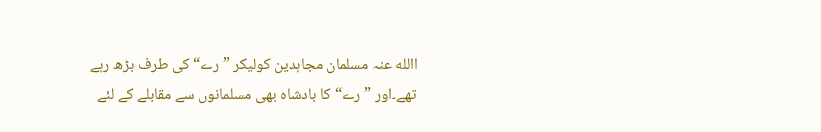االله عنہ مسلمان مجاہدین کولیکر ”رے“کی طرف بڑھ رہے تھے۔اور ”رے“کا بادشاہ بھی مسلمانوں سے مقابلے کے لئے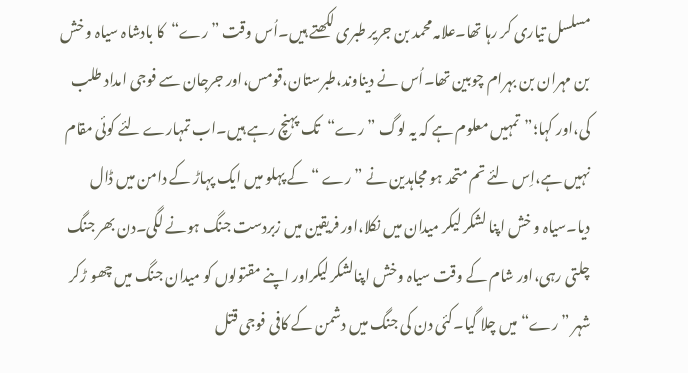مسلسل تیاری کر رہا تھا۔علامہ محمد بن جریر طبری لکھتے ہیں۔اُس وقت ”رے“کا بادشاہ سیاہ و خش بن مہران بن بہرام چوبین تھا۔اُس نے دیناوند،طبرستان،قومس،اور جرجان سے فوجی امداد طلب کی،اور کہا؛”تمہیں معلوم ہے کہ یہ لوگ ”رے“تک پہنچ رہے ہیں۔اب تمہارے لئے کوئی مقام نہیں ہے،اِس لئے تم متحد ہو مجاہدین نے ”رے “کے پہلو میں ایک پہاڑ کے دامن میں ڈال دیا۔سیاہ و خش اپنا لشکر لیکر میدان میں نکلا،اور فریقین میں زبردست جنگ ہونے لگی۔دن بھر جنگ چلتی رہی،اور شام کے وقت سیاہ وخش اپنالشکر لیکراور اپنے مقتولوں کو میدان جنگ میں چھو ڑکر شہر ”رے“میں چلا گیا۔کئی دن کی جنگ میں دشمن کے کافی فوجی قتل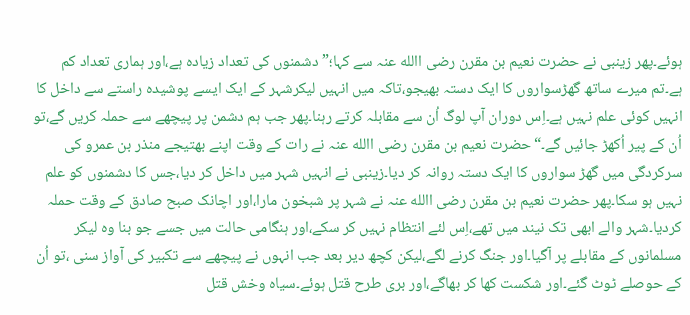ہوئے۔پھر زینبی نے حضرت نعیم بن مقرن رضی االله عنہ سے کہا؛”دشمنوں کی تعداد زیادہ ہے،اور ہماری تعداد کم ہے۔تم میرے ساتھ گھڑسواروں کا ایک دستہ بھیجو،تاکہ میں انہیں لیکرشہر کے ایک ایسے پوشیدہ راستے سے داخل کا انہیں کوئی علم نہیں ہے۔اِس دوران آپ لوگ اُن سے مقابلہ کرتے رہنا۔پھر جب ہم دشمن پر پیچھے سے حملہ کریں گے،تو اُن کے پیر اُکھڑ جائیں گے۔“حضرت نعیم بن مقرن رضی االله عنہ نے رات کے وقت اپنے بھتیجے منذر بن عمرو کی سرکردگی میں گھڑ سواروں کا ایک دستہ روانہ کر دیا۔زینبی نے انہیں شہر میں داخل کر دیا،جس کا دشمنوں کو علم نہیں ہو سکا۔پھر حضرت نعیم بن مقرن رضی االله عنہ نے شہر پر شبخون مارا،اور اچانک صبح صادق کے وقت حملہ کردیا۔شہر والے ابھی تک نیند میں تھے،اِس لئے انتظام نہیں کر سکے،اور ہنگامی حالت میں جسے جو بنا وہ لیکر مسلمانوں کے مقابلے پر آگیا۔اور جنگ کرنے لگے،لیکن کچھ دیر بعد جب انہوں نے پیچھے سے تکبیر کی آواز سنی ،تو اُن کے حوصلے ٹوٹ گئے۔اور شکست کھا کر بھاگے،اور بری طرح قتل ہوئے۔سیاہ وخش قتل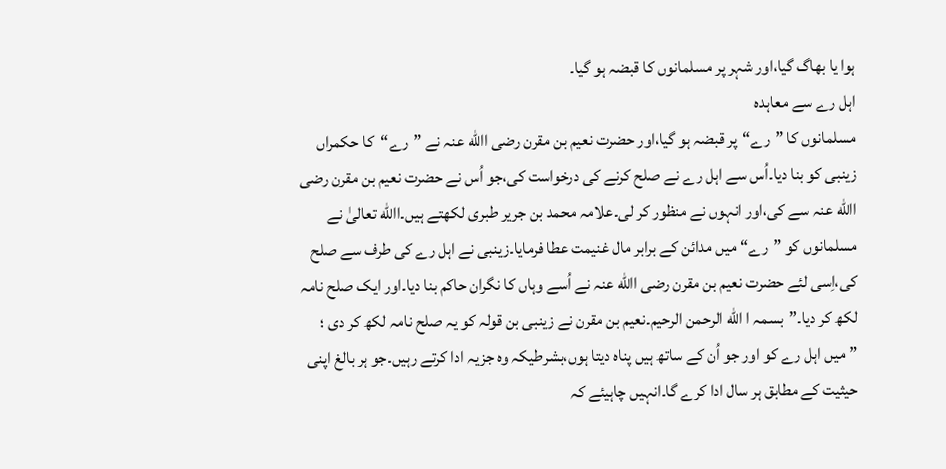ہوا یا بھاگ گیا،اور شہر پر مسلمانوں کا قبضہ ہو گیا۔
اہل رے سے معاہدہ
مسلمانوں کا ”رے“پر قبضہ ہو گیا،اور حضرت نعیم بن مقرن رضی االله عنہ نے ”رے“کا حکمراں زینبی کو بنا دیا۔اُس سے اہل رے نے صلح کرنے کی درخواست کی،جو اُس نے حضرت نعیم بن مقرن رضی االله عنہ سے کی،اور انہوں نے منظور کر لی۔علامہ محمد بن جریر طبری لکھتے ہیں۔االله تعالیٰ نے مسلمانوں کو ”رے“میں مدائن کے برابر مال غنیمت عطا فرمایا۔زینبی نے اہل رے کی طرف سے صلح کی،اِسی لئے حضرت نعیم بن مقرن رضی االله عنہ نے اُسے وہاں کا نگران حاکم بنا دیا۔اور ایک صلح نامہ لکھ کر دیا۔”بسمہ ا الله الرحمن الرحیم۔نعیم بن مقرن نے زینبی بن قولہ کو یہ صلح نامہ لکھ کر دی ؛ ”میں اہل رے کو اور جو اُن کے ساتھ ہیں پناہ دیتا ہوں،بشرطیکہ وہ جزیہ ادا کرتے رہیں۔جو ہر بالغ اپنی حیثیت کے مطابق ہر سال ادا کرے گا۔انہیں چاہیئے کہ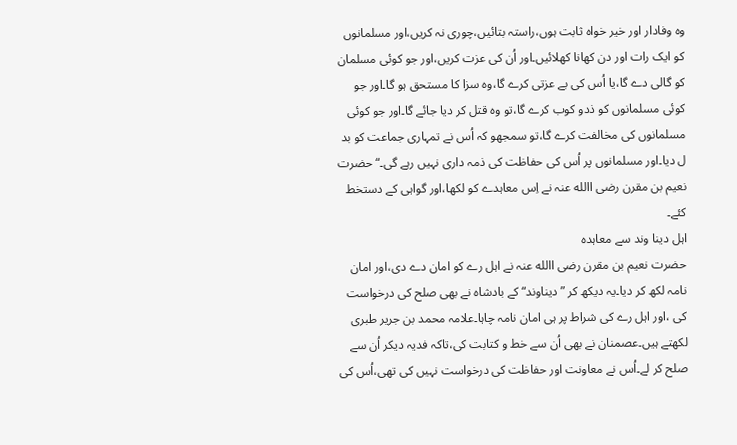وہ وفادار اور خیر خواہ ثابت ہوں،راستہ بتائیں،چوری نہ کریں،اور مسلمانوں کو ایک رات اور دن کھانا کھلائیں۔اور اُن کی عزت کریں،اور جو کوئی مسلمان کو گالی دے گا،یا اُس کی بے عزتی کرے گا،وہ سزا کا مستحق ہو گا۔اور جو کوئی مسلمانوں کو ذدو کوب کرے گا،تو وہ قتل کر دیا جائے گا۔اور جو کوئی مسلمانوں کی مخالفت کرے گا،تو سمجھو کہ اُس نے تمہاری جماعت کو بد ل دیا۔اور مسلمانوں پر اُس کی حفاظت کی ذمہ داری نہیں رہے گی۔“حضرت نعیم بن مقرن رضی االله عنہ نے اِس معاہدے کو لکھا،اور گواہی کے دستخط کئے۔
اہل دینا وند سے معاہدہ
حضرت نعیم بن مقرن رضی االله عنہ نے اہل رے کو امان دے دی،اور امان نامہ لکھ کر دیا۔یہ دیکھ کر ”دیناوند“ کے بادشاہ نے بھی صلح کی درخواست کی ،اور اہل رے کی شراط پر ہی امان نامہ چاہا۔علامہ محمد بن جریر طبری لکھتے ہیں۔عصمنان نے بھی اُن سے خط و کتابت کی،تاکہ فدیہ دیکر اُن سے صلح کر لے۔اُس نے معاونت اور حفاظت کی درخواست نہیں کی تھی،اُس کی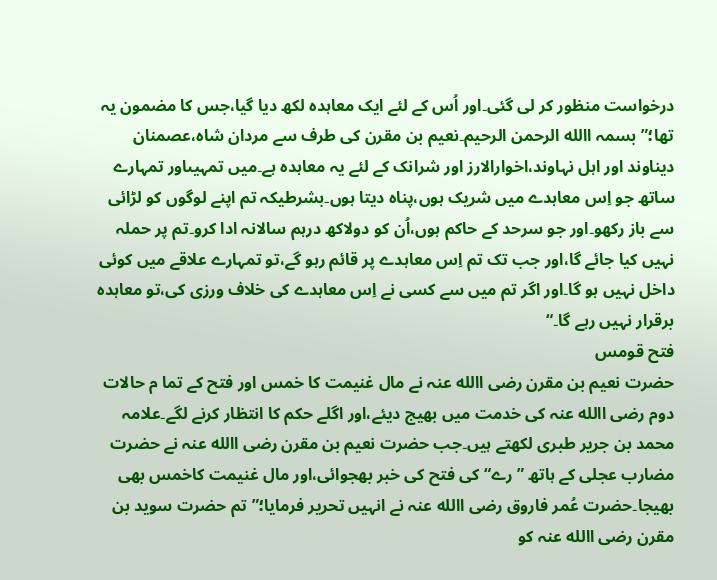درخواست منظور کر لی گئی۔اور اُس کے لئے ایک معاہدہ لکھ دیا گیا،جس کا مضمون یہ تھا؛”بسمہ االله الرحمن الرحیم۔نعیم بن مقرن کی طرف سے مردان شاہ،عصمنان دیناوند اور اہل نہاوند،اخوارالارز اور شرانک کے لئے یہ معاہدہ ہے۔میں تمہیںاور تمہارے ساتھ جو اِس معاہدے میں شریک ہوں،پناہ دیتا ہوں۔بشرطیکہ تم اپنے لوگوں کو لڑائی سے باز رکھو۔اور جو سرحد کے حاکم ہوں،اُن کو دولاکھ درہم سالانہ ادا کرو۔تم پر حملہ نہیں کیا جائے گا،اور جب تک تم اِس معاہدے پر قائم رہو گے،تو تمہارے علاقے میں کوئی داخل نہیں ہو گا۔اور اگر تم میں سے کسی نے اِس معاہدے کی خلاف ورزی کی،تو معاہدہ برقرار نہیں رہے گا۔“
فتح قومس
حضرت نعیم بن مقرن رضی االله عنہ نے مال غنیمت کا خمس اور فتح کے تما م حالات دوم رضی االله عنہ کی خدمت میں بھیج دیئے،اور اگلے حکم کا انتظار کرنے لگے۔علامہ محمد بن جریر طبری لکھتے ہیں۔جب حضرت نعیم بن مقرن رضی االله عنہ نے حضرت مضارب عجلی کے ہاتھ ”رے“کی فتح کی خبر بھجوائی،اور مال غنیمت کاخمس بھی بھیجا۔حضرت عُمر فاروق رضی االله عنہ نے انہیں تحریر فرمایا؛”تم حضرت سوید بن مقرن رضی االله عنہ کو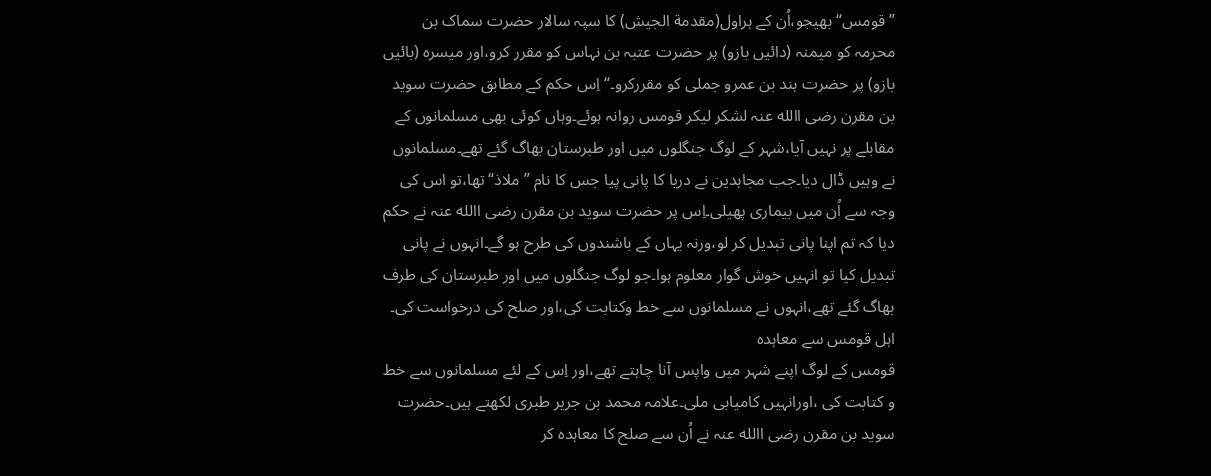”قومس“بھیجو،اُن کے ہراول(مقدمة الجیش) کا سپہ سالار حضرت سماک بن محرمہ کو میمنہ (دائیں بازو) پر حضرت عتبہ بن نہاس کو مقرر کرو،اور میسرہ (بائیں بازو) پر حضرت ہند بن عمرو جملی کو مقررکرو۔“اِس حکم کے مطابق حضرت سوید بن مقرن رضی االله عنہ لشکر لیکر قومس روانہ ہوئے۔وہاں کوئی بھی مسلمانوں کے مقابلے پر نہیں آیا،شہر کے لوگ جنگلوں میں اور طبرستان بھاگ گئے تھے۔مسلمانوں نے وہیں ڈال دیا۔جب مجاہدین نے دریا کا پانی پیا جس کا نام ”ملاذ“تھا،تو اس کی وجہ سے اُن میں بیماری پھیلی۔اِس پر حضرت سوید بن مقرن رضی االله عنہ نے حکم دیا کہ تم اپنا پانی تبدیل کر لو،ورنہ یہاں کے باشندوں کی طرح ہو گے۔انہوں نے پانی تبدیل کیا تو انہیں خوش گوار معلوم ہوا۔جو لوگ جنگلوں میں اور طبرستان کی طرف بھاگ گئے تھے،انہوں نے مسلمانوں سے خط وکتابت کی،اور صلح کی درخواست کی۔
اہل قومس سے معاہدہ
قومس کے لوگ اپنے شہر میں واپس آنا چاہتے تھے،اور اِس کے لئے مسلمانوں سے خط و کتابت کی ،اورانہیں کامیابی ملی۔علامہ محمد بن جریر طبری لکھتے ہیں۔حضرت سوید بن مقرن رضی االله عنہ نے اُن سے صلح کا معاہدہ کر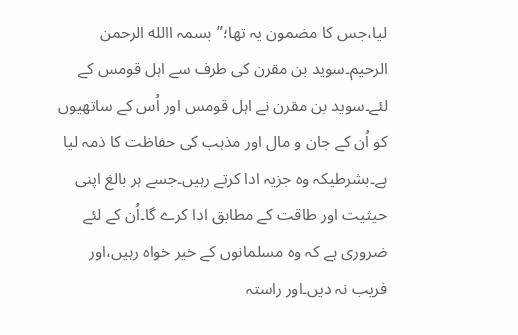لیا،جس کا مضمون یہ تھا؛”بسمہ االله الرحمن الرحیم۔سوید بن مقرن کی طرف سے اہل قومس کے لئے۔سوید بن مقرن نے اہل قومس اور اُس کے ساتھیوں کو اُن کے جان و مال اور مذہب کی حفاظت کا ذمہ لیا ہے۔بشرطیکہ وہ جزیہ ادا کرتے رہیں۔جسے ہر بالغ اپنی حیثیت اور طاقت کے مطابق ادا کرے گا۔اُن کے لئے ضروری ہے کہ وہ مسلمانوں کے خیر خواہ رہیں،اور فریب نہ دیں۔اور راستہ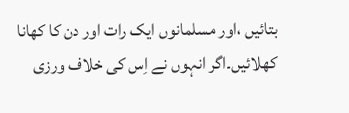بتائیں ،اور مسلمانوں ایک رات اور دن کا کھانا کھلائیں۔اگر انہوں نے اِس کی خلاف ورزی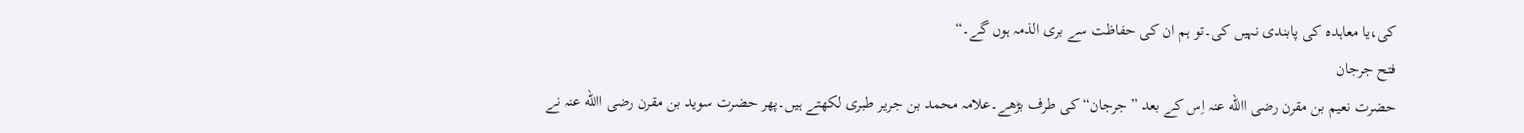کی،یا معاہدہ کی پابندی نہیں کی۔تو ہم ان کی حفاظت سے بری الذمہ ہوں گے۔“
فتح جرجان
حضرت نعیم بن مقرن رضی االله عنہ اِس کے بعد ”جرجان“کی طرف بڑھے۔علامہ محمد بن جریر طبری لکھتے ہیں۔پھر حضرت سوید بن مقرن رضی االله عنہ نے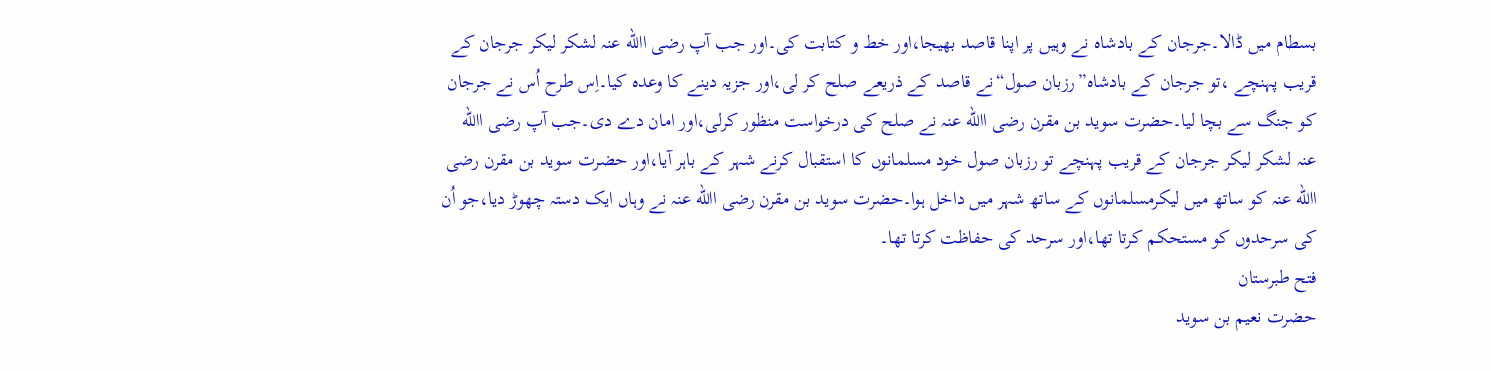بسطام میں ڈالا۔جرجان کے بادشاہ نے وہیں پر اپنا قاصد بھیجا،اور خط و کتابت کی۔اور جب آپ رضی االله عنہ لشکر لیکر جرجان کے قریب پہنچے ،تو جرجان کے بادشاہ”رزبان صول“نے قاصد کے ذریعے صلح کر لی،اور جزیہ دینے کا وعدہ کیا۔اِس طرح اُس نے جرجان کو جنگ سے بچا لیا۔حضرت سوید بن مقرن رضی االله عنہ نے صلح کی درخواست منظور کرلی،اور امان دے دی۔جب آپ رضی االله عنہ لشکر لیکر جرجان کے قریب پہنچے تو رزبان صول خود مسلمانوں کا استقبال کرنے شہر کے باہر آیا،اور حضرت سوید بن مقرن رضی االله عنہ کو ساتھ میں لیکرمسلمانوں کے ساتھ شہر میں داخل ہوا۔حضرت سوید بن مقرن رضی االله عنہ نے وہاں ایک دستہ چھوڑ دیا،جو اُن کی سرحدوں کو مستحکم کرتا تھا،اور سرحد کی حفاظت کرتا تھا۔
فتح طبرستان
حضرت نعیم بن سوید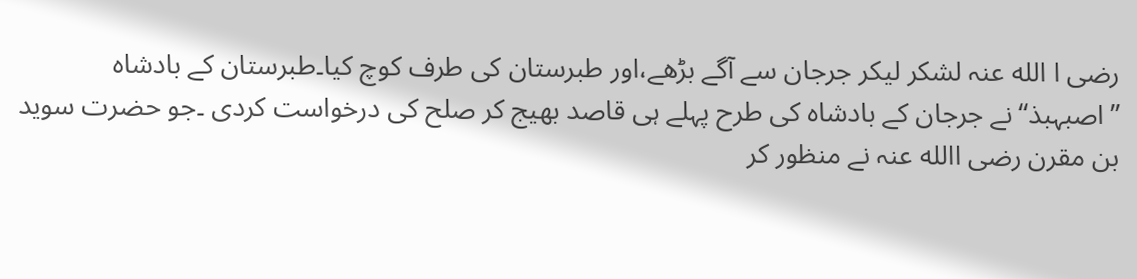رضی ا الله عنہ لشکر لیکر جرجان سے آگے بڑھے،اور طبرستان کی طرف کوچ کیا۔طبرستان کے بادشاہ ”اصبہبذ“نے جرجان کے بادشاہ کی طرح پہلے ہی قاصد بھیج کر صلح کی درخواست کردی ۔جو حضرت سوید بن مقرن رضی االله عنہ نے منظور کر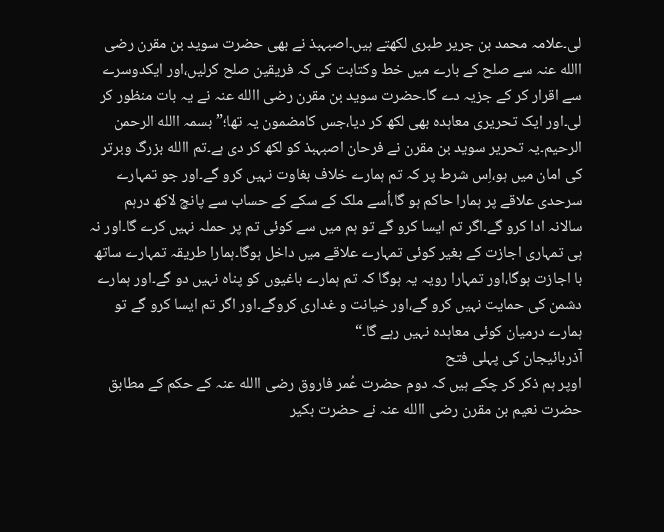لی۔علامہ محمد بن جریر طبری لکھتے ہیں۔اصبہبذ نے بھی حضرت سوید بن مقرن رضی االله عنہ سے صلح کے بارے میں خط وکتابت کی کہ فریقین صلح کرلیں،اور ایکدوسرے سے اقرار کر کے جزیہ دے گا۔حضرت سوید بن مقرن رضی االله عنہ نے یہ بات منظور کر لی۔اور ایک تحریری معاہدہ بھی لکھ کر دیا،جس کامضمون یہ تھا؛”بسمہ االله الرحمن الرحیم۔یہ تحریر سوید بن مقرن نے فرحان اصبہبذ کو لکھ کر دی ہے۔تم االله بزرگ وبرتر کی امان میں ہو،اِس شرط پر کہ تم ہمارے خلاف بغاوت نہیں کرو گے۔اور جو تمہارے سرحدی علاقے پر ہمارا حاکم ہو گا،اُسے ملک کے سکے کے حساب سے پانچ لاکھ درہم سالانہ ادا کرو گے۔اگر تم ایسا کرو گے تو ہم میں سے کوئی تم پر حملہ نہیں کرے گا۔اور نہ ہی تمہاری اجازت کے بغیر کوئی تمہارے علاقے میں داخل ہوگا۔ہمارا طریقہ تمہارے ساتھ با اجازت ہوگا،اور تمہارا رویہ یہ ہوگا کہ تم ہمارے باغیوں کو پناہ نہیں دو گے۔اور ہمارے دشمن کی حمایت نہیں کرو گے،اور خیانت و غداری کروگے۔اور اگر تم ایسا کرو گے تو ہمارے درمیان کوئی معاہدہ نہیں رہے گا۔“
آذربائیجان کی پہلی فتح
اوپر ہم ذکر کر چکے ہیں کہ دوم حضرت عُمر فاروق رضی االله عنہ کے حکم کے مطابق حضرت نعیم بن مقرن رضی االله عنہ نے حضرت بکیر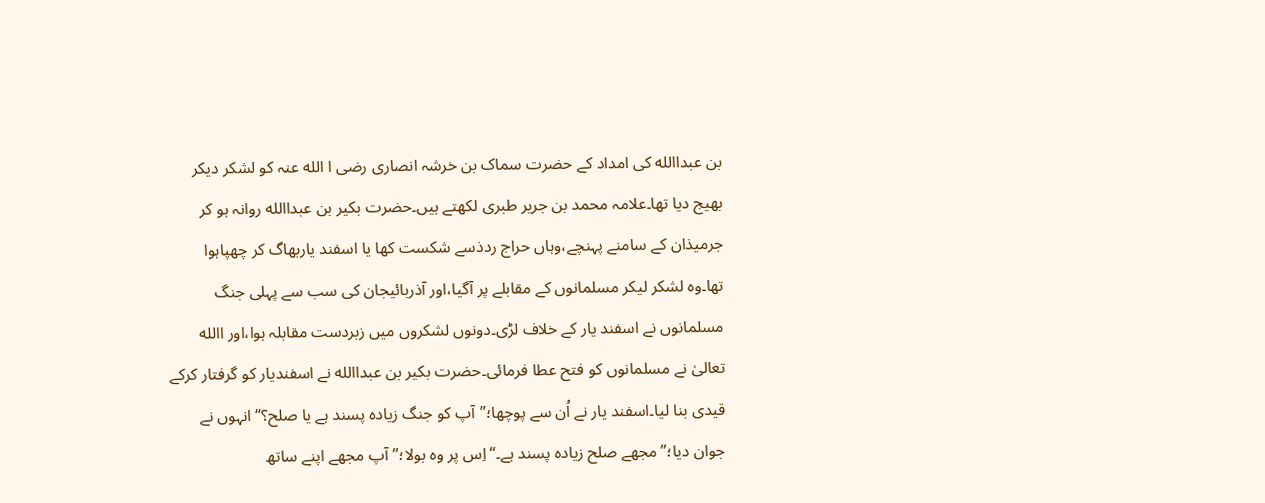بن عبداالله کی امداد کے حضرت سماک بن خرشہ انصاری رضی ا الله عنہ کو لشکر دیکر بھیج دیا تھا۔علامہ محمد بن جریر طبری لکھتے ہیں۔حضرت بکیر بن عبداالله روانہ ہو کر جرمیذان کے سامنے پہنچے،وہاں حراج ردذسے شکست کھا یا اسفند یاربھاگ کر چھپاہوا تھا۔وہ لشکر لیکر مسلمانوں کے مقابلے پر آگیا،اور آذربائیجان کی سب سے پہلی جنگ مسلمانوں نے اسفند یار کے خلاف لڑی۔دونوں لشکروں میں زبردست مقابلہ ہوا،اور االله تعالیٰ نے مسلمانوں کو فتح عطا فرمائی۔حضرت بکیر بن عبداالله نے اسفندیار کو گرفتار کرکے قیدی بنا لیا۔اسفند یار نے اُن سے پوچھا؛”آپ کو جنگ زیادہ پسند ہے یا صلح؟“انہوں نے جوان دیا؛”مجھے صلح زیادہ پسند ہے۔“اِس پر وہ بولا؛”آپ مجھے اپنے ساتھ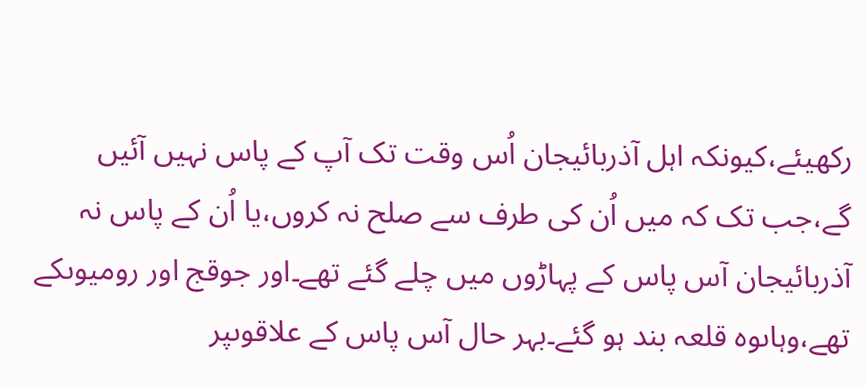رکھیئے،کیونکہ اہل آذربائیجان اُس وقت تک آپ کے پاس نہیں آئیں گے،جب تک کہ میں اُن کی طرف سے صلح نہ کروں،یا اُن کے پاس نہ آذربائیجان آس پاس کے پہاڑوں میں چلے گئے تھے۔اور جوقج اور رومیوںکے تھے،وہاںوہ قلعہ بند ہو گئے۔بہر حال آس پاس کے علاقوںپر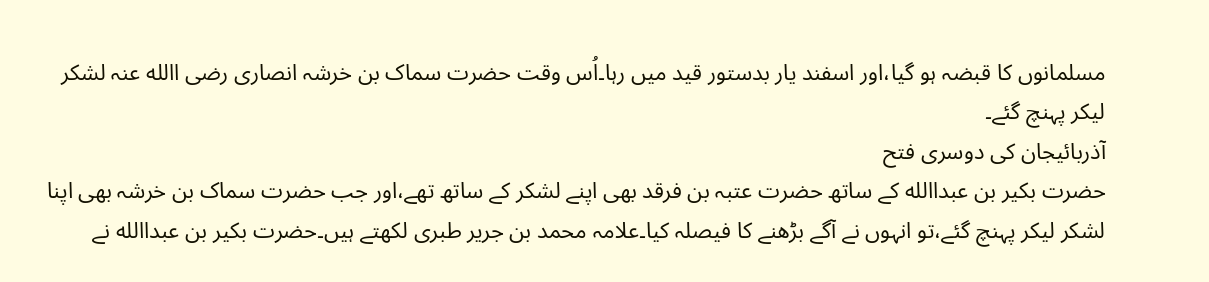مسلمانوں کا قبضہ ہو گیا،اور اسفند یار بدستور قید میں رہا۔اُس وقت حضرت سماک بن خرشہ انصاری رضی االله عنہ لشکر لیکر پہنچ گئے۔
آذربائیجان کی دوسری فتح
حضرت بکیر بن عبداالله کے ساتھ حضرت عتبہ بن فرقد بھی اپنے لشکر کے ساتھ تھے،اور جب حضرت سماک بن خرشہ بھی اپنا لشکر لیکر پہنچ گئے،تو انہوں نے آگے بڑھنے کا فیصلہ کیا۔علامہ محمد بن جریر طبری لکھتے ہیں۔حضرت بکیر بن عبداالله نے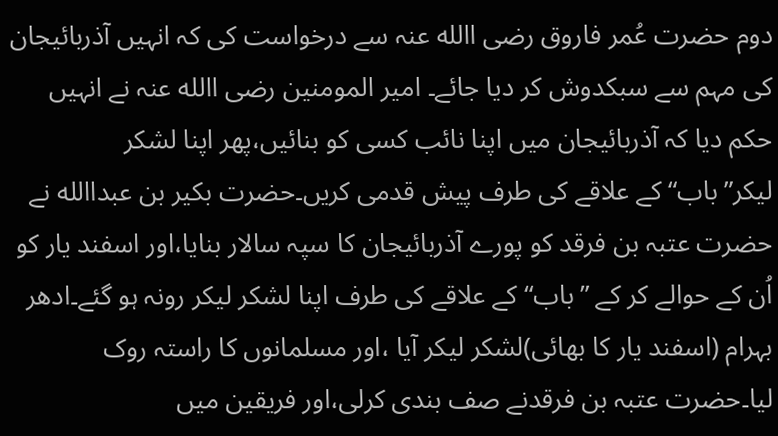دوم حضرت عُمر فاروق رضی االله عنہ سے درخواست کی کہ انہیں آذربائیجان کی مہم سے سبکدوش کر دیا جائے۔ امیر المومنین رضی االله عنہ نے انہیں حکم دیا کہ آذربائیجان میں اپنا نائب کسی کو بنائیں،پھر اپنا لشکر لیکر”باب“کے علاقے کی طرف پیش قدمی کریں۔حضرت بکیر بن عبداالله نے حضرت عتبہ بن فرقد کو پورے آذربائیجان کا سپہ سالار بنایا،اور اسفند یار کو اُن کے حوالے کر کے ”باب“کے علاقے کی طرف اپنا لشکر لیکر رونہ ہو گئے۔ادھر بہرام (اسفند یار کا بھائی)لشکر لیکر آیا ،اور مسلمانوں کا راستہ روک لیا۔حضرت عتبہ بن فرقدنے صف بندی کرلی،اور فریقین میں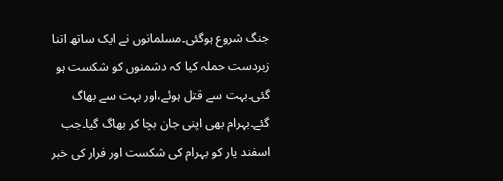جنگ شروع ہوگئی۔مسلمانوں نے ایک ساتھ اتنا زبردست حملہ کیا کہ دشمنوں کو شکست ہو گئی۔بہت سے قتل ہوئے،اور بہت سے بھاگ گئے۔بہرام بھی اپنی جان بچا کر بھاگ گیا۔جب اسفند یار کو بہرام کی شکست اور فرار کی خبر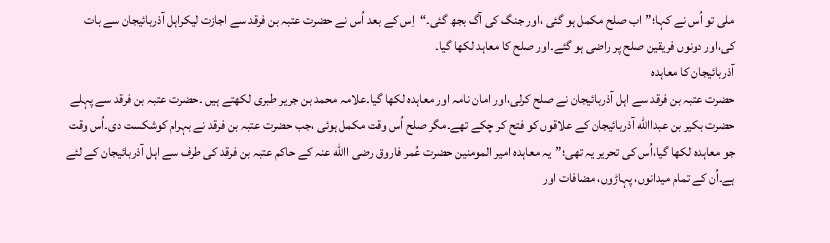ملی تو اُس نے کہا؛”اب صلح مکمل ہو گئی ،اور جنگ کی آگ بجھ گئی۔“اِس کے بعد اُس نے حضرت عتبہ بن فرقد سے اجازت لیکراہل آذربائیجان سے بات کی،اور دونوں فریقین صلح پر راضی ہو گئے۔اور صلح کا معاہد لکھا گیا۔
آذربائیجان کا معاہدہ
حضرت عتبہ بن فرقد سے اہل آذربائیجان نے صلح کرلی،اور امان نامہ اور معاہدہ لکھا گیا۔علامہ محمد بن جریر طبری لکھتے ہیں ۔حضرت عتبہ بن فرقد سے پہلے حضرت بکیر بن عبداالله آذربائیجان کے علاقوں کو فتح کر چکے تھے۔مگر صلح اُس وقت مکمل ہوئی ،جب حضرت عتبہ بن فرقد نے بہرام کوشکست دی۔اُس وقت جو معاہدہ لکھا گیا،اُس کی تحریر یہ تھی؛”یہ معاہدہ امیر المومنین حضرت عُمر فاروق رضی االله عنہ کے حاکم عتبہ بن فرقد کی طرف سے اہل آذربائیجان کے لئے ہے۔اُن کے تمام میدانوں، پہاڑوں، مضافات اور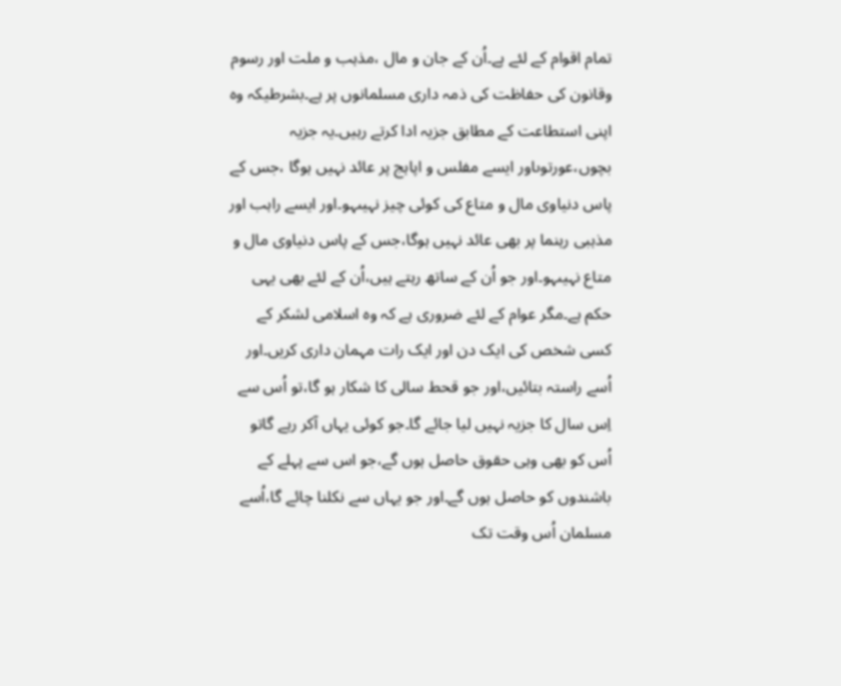تمام اقوام کے لئے ہے۔اُن کے جان و مال ،مذہب و ملت اور رسوم وقانون کی حفاظت کی ذمہ داری مسلمانوں پر ہے۔بشرطیکہ وہ اپنی استطاعت کے مطابق جزیہ ادا کرتے رہیں۔یہ جزیہ بچوں،عورتوںاور ایسے مفلس و اپاہج پر عائد نہیں ہوگا ،جس کے پاس دنیاوی مال و متاع کی کوئی چیز نہیںہو۔اور ایسے راہب اور مذہبی رہنما پر بھی عائد نہیں ہوگا،جس کے پاس دنیاوی مال و متاع نہیںہو۔اور جو اُن کے ساتھ رہتے ہیں،اُن کے لئے بھی یہی حکم ہے۔مگر عوام کے لئے ضروری ہے کہ وہ اسلامی لشکر کے کسی شخص کی ایک دن اور ایک رات مہمان داری کریں۔اور اُسے راستہ بتائیں،اور جو قحط سالی کا شکار ہو گا،تو اُس سے اِس سال کا جزیہ نہیں لیا جائے گا۔جو کوئی یہاں آکر رہے گاتو اُس کو بھی وہی حقوق حاصل ہوں گے،جو اس سے پہلے کے باشندوں کو حاصل ہوں گے۔اور جو یہاں سے نکلنا چائے گا،اُسے مسلمان اُس وقت تک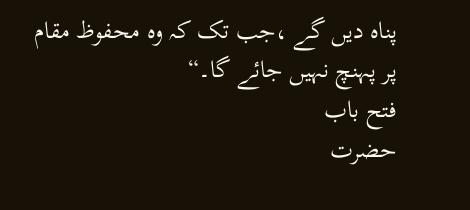پناہ دیں گے ،جب تک کہ وہ محفوظ مقام پر پہنچ نہیں جائے گا۔“
فتح باب
حضرت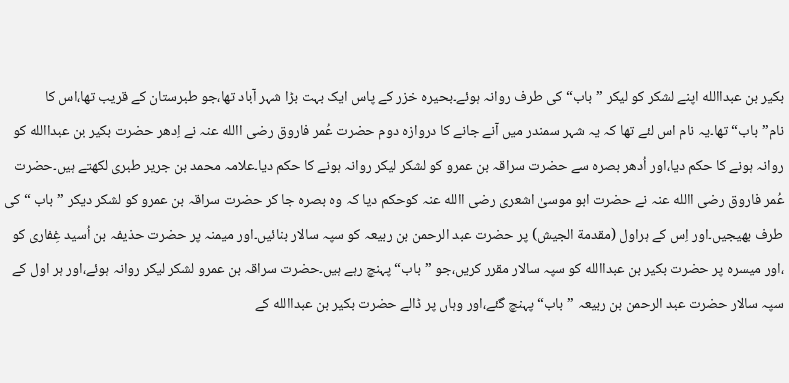بکیر بن عبداالله اپنے لشکر کو لیکر ”باب“کی طرف روانہ ہوئے۔بحیرہ خزر کے پاس ایک بہت بڑا شہر آباد تھا،جو طبرستان کے قریب تھا،اس کا نام”باب“تھا۔یہ نام اس لئے تھا کہ یہ شہر سمندر میں آنے جانے کا دروازہ دوم حضرت عُمر فاروق رضی االله عنہ نے اِدھر حضرت بکیر بن عبداالله کو روانہ ہونے کا حکم دیا،اور اُدھر بصرہ سے حضرت سراقہ بن عمرو کو لشکر لیکر روانہ ہونے کا حکم دیا۔علامہ محمد بن جریر طبری لکھتے ہیں۔حضرت عُمر فاروق رضی االله عنہ نے حضرت ابو موسیٰ اشعری رضی االله عنہ کوحکم دیا کہ وہ بصرہ جا کر حضرت سراقہ بن عمرو کو لشکر دیکر ”باب “کی طرف بھیجیں۔اور اِس کے ہراول (مقدمة الجیش) پر حضرت عبد الرحمن بن ربیعہ کو سپہ سالار بنائیں۔اور میمنہ پر حضرت حذیفہ بن اُسید غِفاری کو ،اور میسرہ پر حضرت بکیر بن عبداالله کو سپہ سالار مقرر کریں،جو ”باب“پہنچ رہے ہیں۔حضرت سراقہ بن عمرو لشکر لیکر روانہ ہوئے،اور ہر اول کے سپہ سالار حضرت عبد الرحمن بن ربیعہ ”باب“پہنچ گئے،اور وہاں پر ڈالے حضرت بکیر بن عبداالله کے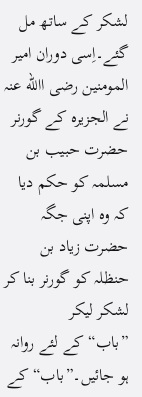لشکر کے ساتھ مل گئے۔اِسی دوران امیر المومنین رضی االله عنہ نے الجزیرہ کے گورنر حضرت حبیب بن مسلمہ کو حکم دیا کہ وہ اپنی جگہ حضرت زیاد بن حنظلہ کو گورنر بنا کر لشکر لیکر ”باب“کے لئے روانہ ہو جائیں۔”باب“کے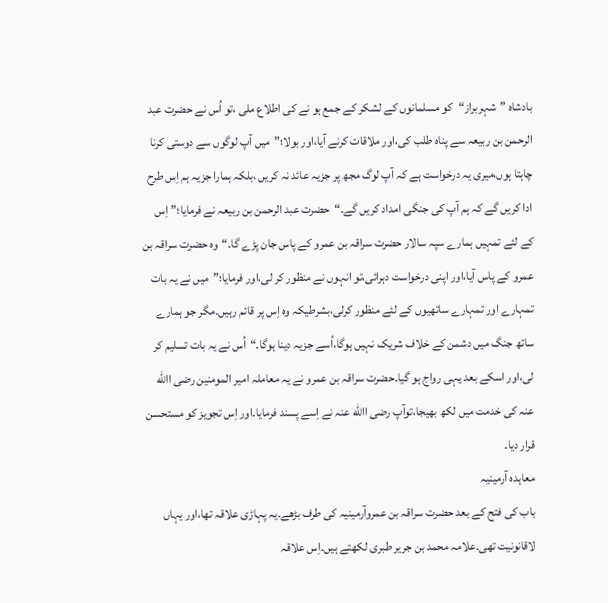بادشاہ ”شہربراز“کو مسلمانوں کے لشکر کے جمع ہو نے کی اطلاع ملی ،تو اُس نے حضرت عبد الرحمن بن ربیعہ سے پناہ طلب کی،اور ملاقات کرنے آیا،اور بولا؛”میں آپ لوگوں سے دوستی کرنا چاہتا ہوں،میری یہ درخواست ہے کہ آپ لوگ مجھ پر جزیہ عائد نہ کریں ،بلکہ ہمارا جزیہ ہم اِس طرح ادا کریں گے کہ ہم آپ کی جنگی امداد کریں گے۔“حضرت عبد الرحمن بن ربیعہ نے فرمایا؛”اِس کے لئے تمہیں ہمارے سپہ سالار حضرت سراقہ بن عمرو کے پاس جان پڑے گا۔“وہ حضرت سراقہ بن عمرو کے پاس آیا،اور اپنی درخواست دہرائی،تو انہوں نے منظور کر لی،اور فرمایا؛”میں نے یہ بات تمہارے اور تمہارے ساتھیوں کے لئے منظور کرلی،بشرطیکہ وہ اِس پر قائم رہیں۔مگر جو ہمارے ساتھ جنگ میں دشمن کے خلاف شریک نہیں ہوگا،اُسے جزیہ دینا ہوگا۔“اُس نے یہ بات تسلیم کر لی،اور اسکے بعد یہی رواج ہو گیا۔حضرت سراقہ بن عمرو نے یہ معاملہ امیر المومنین رضی االله عنہ کی خدمت میں لکھ بھیجا،توآپ رضی االله عنہ نے اِسے پسند فرمایا۔اور اِس تجویز کو مستحسن قرار دیا۔
معاہدہ آرمینیہ
باب کی فتح کے بعد حضرت سراقہ بن عمروآرمینیہ کی طرف بڑھے۔یہ پہاڑی علاقہ تھا،اور یہاں لاقانونیت تھی۔علامہ محمد بن جریر طبری لکھتے ہیں۔اِس علاقہ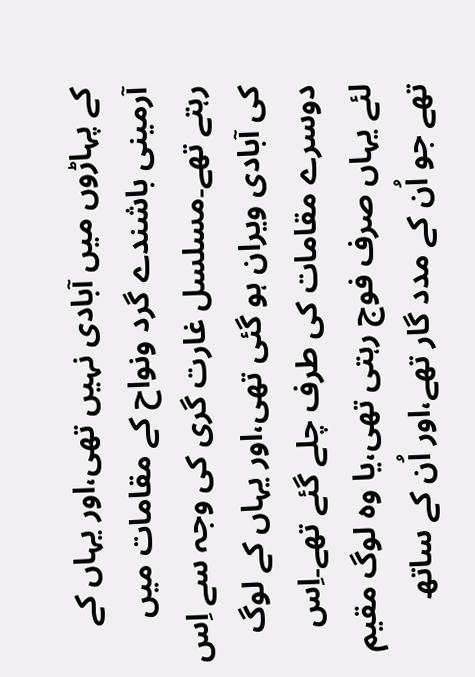کے پہاڑوں میں آبادی نہیں تھی،اور یہاں کے آرمینی باشندے گرد ونواح کے مقامات میں رہتے تھے۔مسلسل غارت گری کی وجہ سے اِس کی آبادی ویران ہو گئی تھی،اور یہاں کے لوگ دوسرے مقامات کی طرف چلے گئے تھے۔اِس لئے یہاں صرف فوج رہتی تھی،یا وہ لوگ مقیم تھے جو اُن کے مدد گار تھے،اور اُن کے ساتھ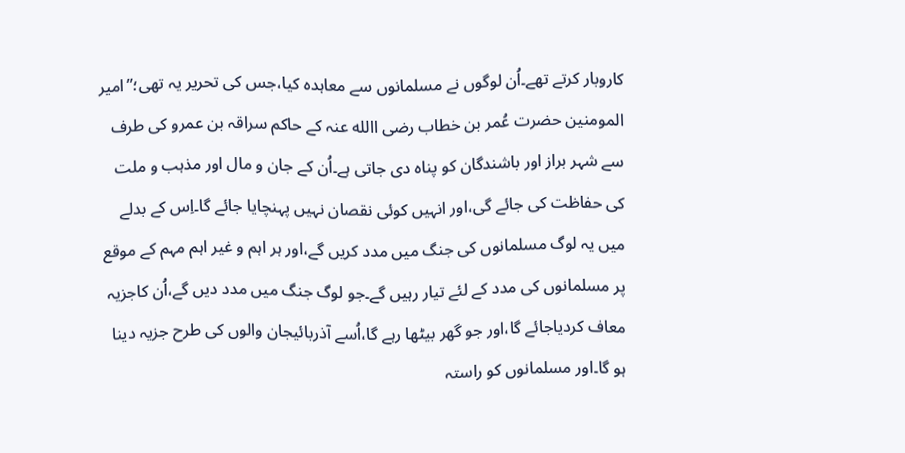کاروبار کرتے تھے۔اُن لوگوں نے مسلمانوں سے معاہدہ کیا،جس کی تحریر یہ تھی؛”امیر المومنین حضرت عُمر بن خطاب رضی االله عنہ کے حاکم سراقہ بن عمرو کی طرف سے شہر براز اور باشندگان کو پناہ دی جاتی ہے۔اُن کے جان و مال اور مذہب و ملت کی حفاظت کی جائے گی،اور انہیں کوئی نقصان نہیں پہنچایا جائے گا۔اِس کے بدلے میں یہ لوگ مسلمانوں کی جنگ میں مدد کریں گے،اور ہر اہم و غیر اہم مہم کے موقع پر مسلمانوں کی مدد کے لئے تیار رہیں گے۔جو لوگ جنگ میں مدد دیں گے،اُن کاجزیہ معاف کردیاجائے گا،اور جو گھر بیٹھا رہے گا،اُسے آذربائیجان والوں کی طرح جزیہ دینا ہو گا۔اور مسلمانوں کو راستہ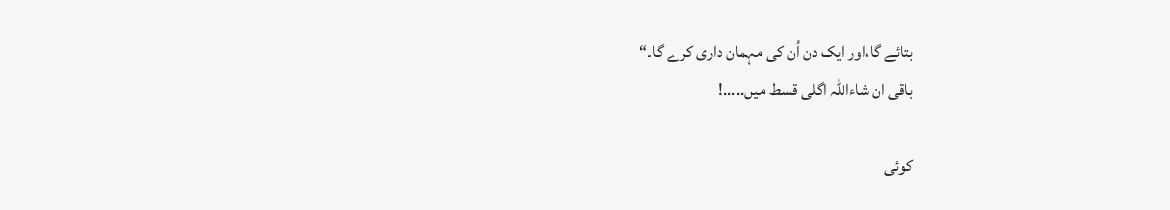بتائے گا،اور ایک دن اُن کی مہمان داری کرے گا۔“
باقی ان شاءاللہ اگلی قسط میں.....!

کوئی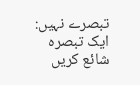تبصرے نہیں:
ایک تبصرہ شائع کریں